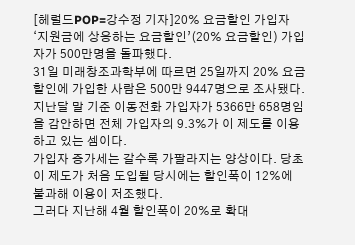[헤럴드POP=강수정 기자]20% 요금할인 가입자
‘지원금에 상응하는 요금할인’(20% 요금할인) 가입자가 500만명을 돌파했다.
31일 미래창조과학부에 따르면 25일까지 20% 요금할인에 가입한 사람은 500만 9447명으로 조사됐다.
지난달 말 기준 이동전화 가입자가 5366만 658명임을 감안하면 전체 가입자의 9.3%가 이 제도를 이용하고 있는 셈이다.
가입자 증가세는 갈수록 가팔라지는 양상이다. 당초 이 제도가 처음 도입될 당시에는 할인폭이 12%에 불과해 이용이 저조했다.
그러다 지난해 4월 할인폭이 20%로 확대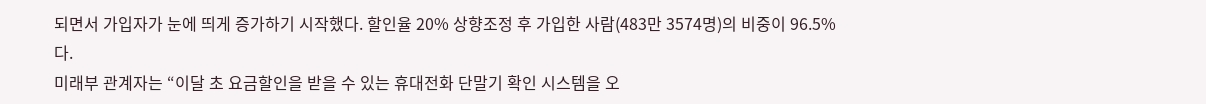되면서 가입자가 눈에 띄게 증가하기 시작했다. 할인율 20% 상향조정 후 가입한 사람(483만 3574명)의 비중이 96.5%다.
미래부 관계자는 “이달 초 요금할인을 받을 수 있는 휴대전화 단말기 확인 시스템을 오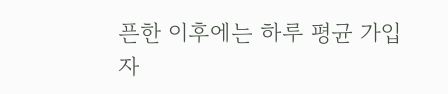픈한 이후에는 하루 평균 가입자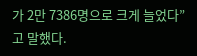가 2만 7386명으로 크게 늘었다”고 말했다.